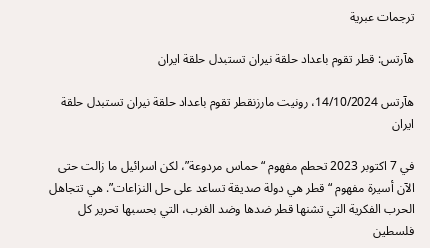ترجمات عبرية

هآرتس: قطر تقوم باعداد حلقة نيران تستبدل حلقة ايران

هآرتس 14/10/2024، رونيت مارزنقطر تقوم باعداد حلقة نيران تستبدل حلقة ايران

في 7 اكتوبر 2023 تحطم مفهوم “حماس مردوعة”، لكن اسرائيل ما زالت حتى الآن أسيرة مفهوم “قطر هي دولة صديقة تساعد على حل النزاعات”. هي تتجاهل الحرب الفكرية التي تشنها قطر ضدها وضد الغرب، التي بحسبها تحرير كل فلسطين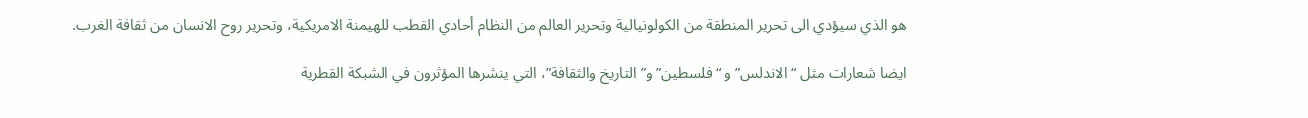هو الذي سيؤدي الى تحرير المنطقة من الكولونيالية وتحرير العالم من النظام أحادي القطب للهيمنة الامريكية، وتحرير روح الانسان من ثقافة الغرب.

ايضا شعارات مثل “الاندلس” و “فلسطين” و”التاريخ والثقافة”، التي ينشرها المؤثرون في الشبكة القطرية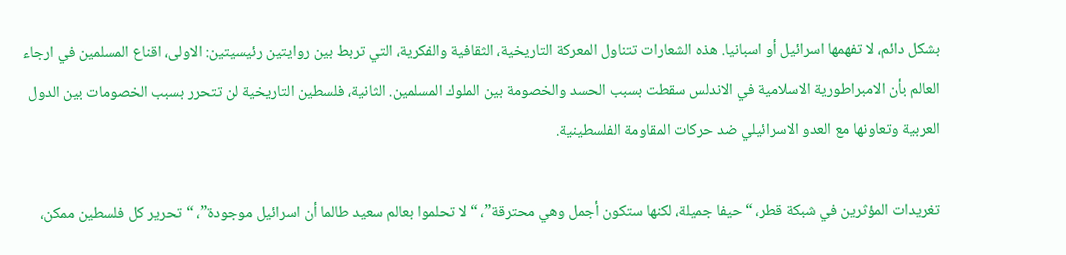بشكل دائم، لا تفهمها اسرائيل أو اسبانيا. هذه الشعارات تتناول المعركة التاريخية، الثقافية والفكرية، التي تربط بين روايتين رئيسيتين: الاولى، اقناع المسلمين في ارجاء العالم بأن الامبراطورية الاسلامية في الاندلس سقطت بسبب الحسد والخصومة بين الملوك المسلمين. الثانية، فلسطين التاريخية لن تتحرر بسبب الخصومات بين الدول العربية وتعاونها مع العدو الاسرائيلي ضد حركات المقاومة الفلسطينية.

تغريدات المؤثرين في شبكة قطر، “حيفا جميلة، لكنها ستكون أجمل وهي محترقة”، “لا تحلموا بعالم سعيد طالما أن اسرائيل موجودة”، “تحرير كل فلسطين ممكن،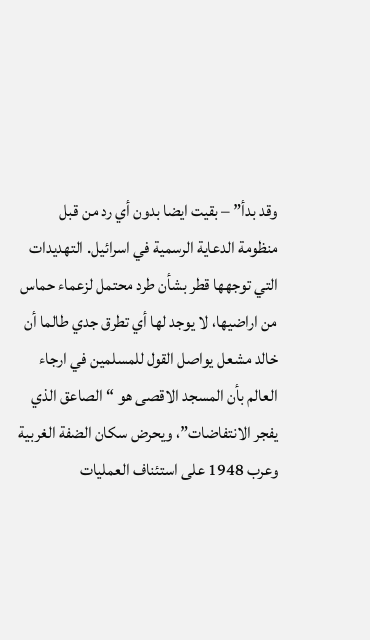وقد بدأ” – بقيت ايضا بدون أي رد من قبل منظومة الدعاية الرسمية في اسرائيل. التهديدات التي توجهها قطر بشأن طرد محتمل لزعماء حماس من اراضيها، لا يوجد لها أي تطرق جدي طالما أن خالد مشعل يواصل القول للمسلمين في ارجاء العالم بأن المسجد الاقصى هو “الصاعق الذي يفجر الانتفاضات”، ويحرض سكان الضفة الغربية وعرب 1948 على استئناف العمليات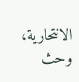الانتحارية، وحث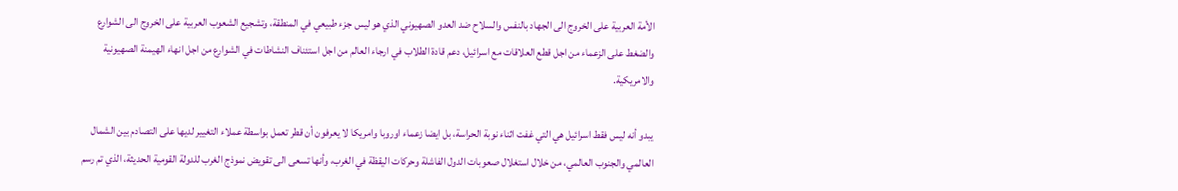الأمة العربية على الخروج الى الجهاد بالنفس والسلاح ضد العدو الصهيوني الذي هو ليس جزء طبيعي في المنطقة، وتشجيع الشعوب العربية على الخروج الى الشوارع والضغط على الزعماء من اجل قطع العلاقات مع اسرائيل، دعم قادة الطلاب في ارجاء العالم من اجل استئناف النشاطات في الشوارع من اجل انهاء الهيمنة الصهيونية والامريكية.

يبدو أنه ليس فقط اسرائيل هي التي غفت اثناء نوبة الحراسة، بل ايضا زعماء اوروبا وامريكا لا يعرفون أن قطر تعمل بواسطة عملاء التغيير لديها على التصادم بين الشمال العالمي والجنوب العالمي، من خلال استغلال صعوبات الدول الفاشلة وحركات اليقظة في الغرب، وأنها تسعى الى تقويض نموذج الغرب للدولة القومية الحديثة، الذي تم رسم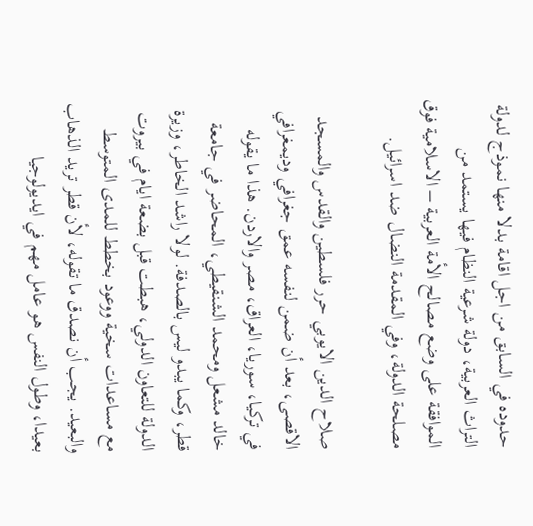حدوده في السابق من اجل اقامة بدلا منها نموذج لدولة التراث العربية، دولة شرعية النظام فيها يستمد من الموافقة على وضع مصالح الأمة العربية – الاسلامية فوق مصلحة الدولة، وفي المقدمة النضال ضد اسرائيل.

صلاح الدين الايوبي حرر فلسطين والقدس والمسجد الاقصى، بعد أن ضمن لنفسه عمق جغرافي وديمغرافي في تركيا، سوريا، العراق، مصر والاردن. هذا ما يقوله خالد مشعل ومحمد الشنقيطي، المحاضر في جامعة قطر، وكما يبدو ليس بالصدفة. لولا راشد الخاطر، وزيرة الدولة للتعاون الدولي، هبطت قبل بضعة ايام في بيروت مع مساعدات سخية ووعود بخطط للمدى المتوسط والبعيد. يجب أن نصدق ما تقوله، لأن قطر تريد الذهاب بعيدا، وطول النفس هو عامل مهم في ايديولوجيا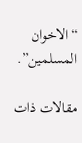“الاخوان المسلمين”.

مقالات ذات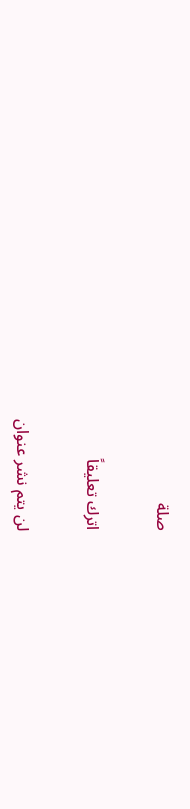صلة

اترك تعليقاً

لن يتم نشر عنوان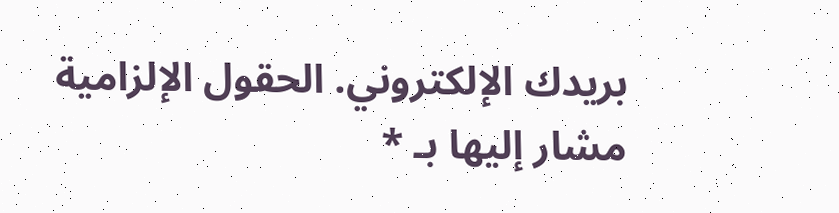بريدك الإلكتروني. الحقول الإلزامية مشار إليها بـ *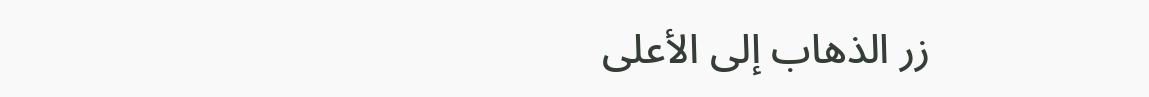زر الذهاب إلى الأعلى